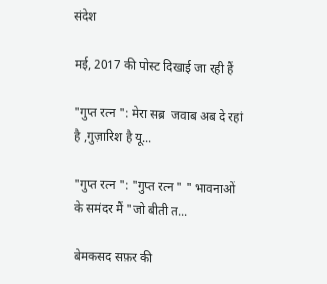संदेश

मई, 2017 की पोस्ट दिखाई जा रही हैं

"गुप्त रत्न ": मेरा सब्र  जवाब अब दे रहां है ,गुज़ारिश है यू...

"गुप्त रत्न ": "गुप्त रत्न " " भावनाओं के समंदर मैं "जो बीती त...

बेमकसद सफ़र की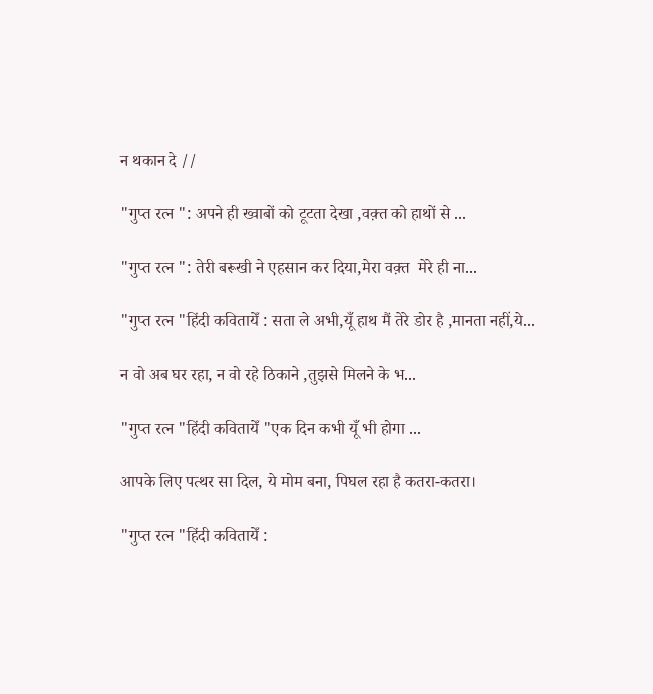न थकान दे //

"गुप्त रत्न ": अपने ही ख्वाबों को टूटता देखा ,वक़्त को हाथों से ...

"गुप्त रत्न ": तेरी बरूखी ने एहसान कर दिया,मेरा वक़्त  मेरे ही ना...

"गुप्त रत्न "हिंदी कवितायेँ : सता ले अभी,यूँ हाथ मैं तेरे डोर है ,मानता नहीं,ये...

न वो अब घर रहा, न वो रहे ठिकाने ,तुझसे मिलने के भ...

"गुप्त रत्न "हिंदी कवितायेँ "एक दिन कभी यूँ भी होगा ...

आपके लिए पत्थर सा दिल, ये मोम बना, पिघल रहा है कतरा-कतरा।

"गुप्त रत्न "हिंदी कवितायेँ :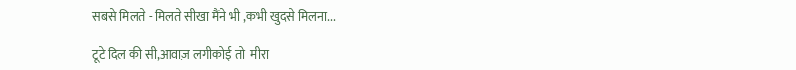सबसे मिलते - मिलते सीखा मैंने भी ,कभी खुदसे मिलना...

टूटे दिल की सी,आवाज़ लगीकोई तो  मीरा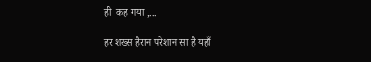ही  कह गया ,...

हर शख्स हैरान परेशान सा है यहाँ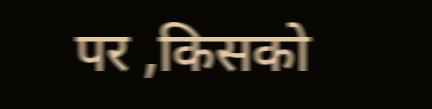पर ,किसको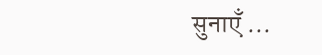सुनाएँ ...